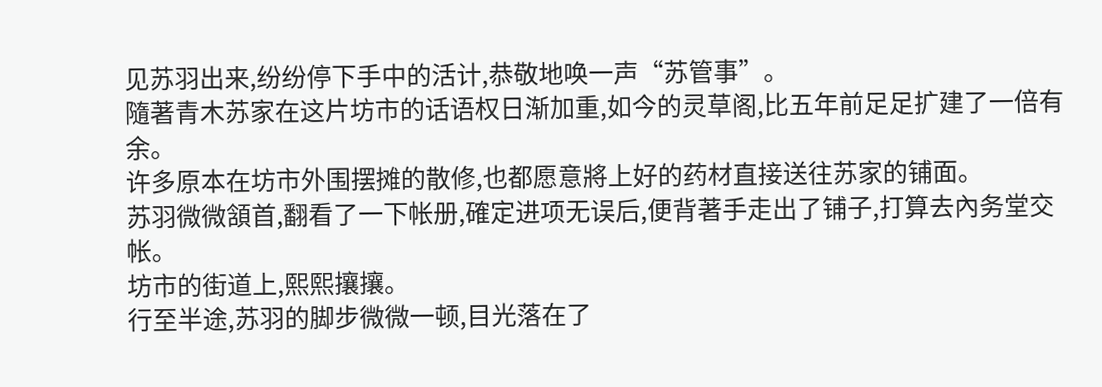见苏羽出来,纷纷停下手中的活计,恭敬地唤一声“苏管事”。
隨著青木苏家在这片坊市的话语权日渐加重,如今的灵草阁,比五年前足足扩建了一倍有余。
许多原本在坊市外围摆摊的散修,也都愿意將上好的药材直接送往苏家的铺面。
苏羽微微頷首,翻看了一下帐册,確定进项无误后,便背著手走出了铺子,打算去內务堂交帐。
坊市的街道上,熙熙攘攘。
行至半途,苏羽的脚步微微一顿,目光落在了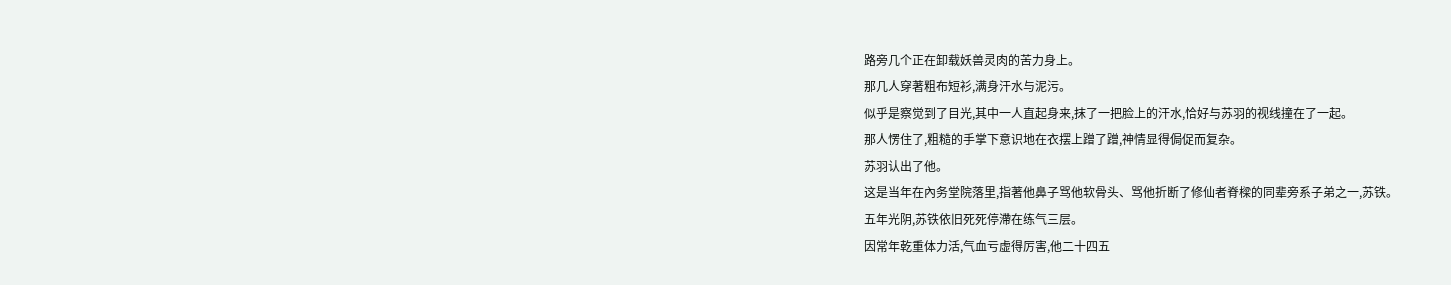路旁几个正在卸载妖兽灵肉的苦力身上。
那几人穿著粗布短衫,满身汗水与泥污。
似乎是察觉到了目光,其中一人直起身来,抹了一把脸上的汗水,恰好与苏羽的视线撞在了一起。
那人愣住了,粗糙的手掌下意识地在衣摆上蹭了蹭,神情显得侷促而复杂。
苏羽认出了他。
这是当年在內务堂院落里,指著他鼻子骂他软骨头、骂他折断了修仙者脊樑的同辈旁系子弟之一,苏铁。
五年光阴,苏铁依旧死死停滯在练气三层。
因常年乾重体力活,气血亏虚得厉害,他二十四五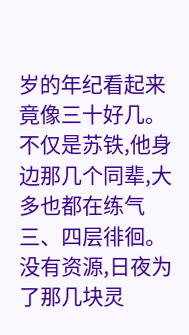岁的年纪看起来竟像三十好几。
不仅是苏铁,他身边那几个同辈,大多也都在练气三、四层徘徊。
没有资源,日夜为了那几块灵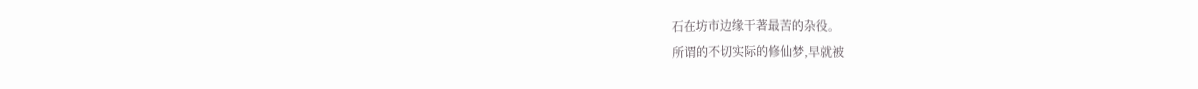石在坊市边缘干著最苦的杂役。
所谓的不切实际的修仙梦,早就被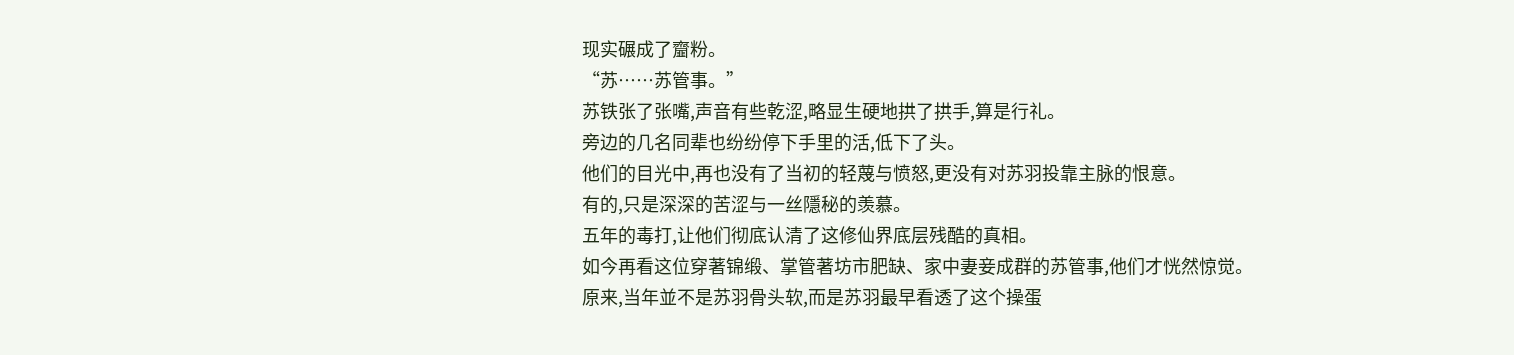现实碾成了齏粉。
“苏……苏管事。”
苏铁张了张嘴,声音有些乾涩,略显生硬地拱了拱手,算是行礼。
旁边的几名同辈也纷纷停下手里的活,低下了头。
他们的目光中,再也没有了当初的轻蔑与愤怒,更没有对苏羽投靠主脉的恨意。
有的,只是深深的苦涩与一丝隱秘的羡慕。
五年的毒打,让他们彻底认清了这修仙界底层残酷的真相。
如今再看这位穿著锦缎、掌管著坊市肥缺、家中妻妾成群的苏管事,他们才恍然惊觉。
原来,当年並不是苏羽骨头软,而是苏羽最早看透了这个操蛋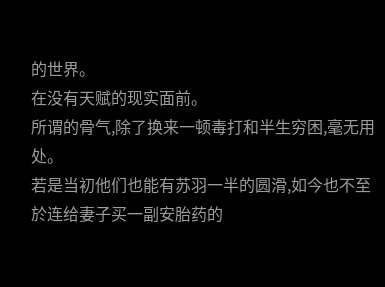的世界。
在没有天赋的现实面前。
所谓的骨气,除了换来一顿毒打和半生穷困,毫无用处。
若是当初他们也能有苏羽一半的圆滑,如今也不至於连给妻子买一副安胎药的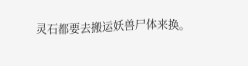灵石都要去搬运妖兽尸体来换。